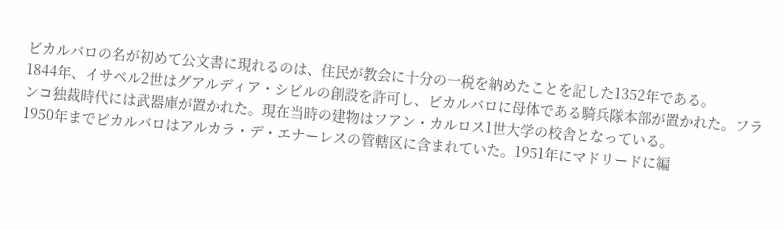ビカルバロの名が初めて公文書に現れるのは、住民が教会に十分の一税を納めたことを記した1352年である。
1844年、イサベル2世はグアルディア・シビルの創設を許可し、ビカルバロに母体である騎兵隊本部が置かれた。フランコ独裁時代には武器庫が置かれた。現在当時の建物はフアン・カルロス1世大学の校舎となっている。
1950年までビカルバロはアルカラ・デ・エナーレスの管轄区に含まれていた。1951年にマドリードに編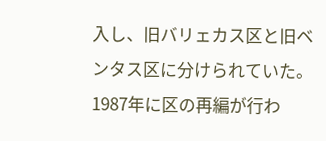入し、旧バリェカス区と旧ベンタス区に分けられていた。1987年に区の再編が行わ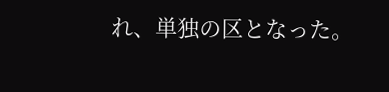れ、単独の区となった。